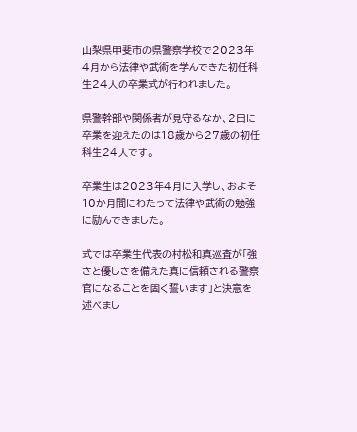山梨県甲斐市の県警察学校で2023年4月から法律や武術を学んできた初任科生24人の卒業式が行われました。

県警幹部や関係者が見守るなか、2日に卒業を迎えたのは18歳から27歳の初任科生24人です。

卒業生は2023年4月に入学し、およそ10か月間にわたって法律や武術の勉強に励んできました。

式では卒業生代表の村松和真巡査が「強さと優しさを備えた真に信頼される警察官になることを固く誓います」と決意を述べまし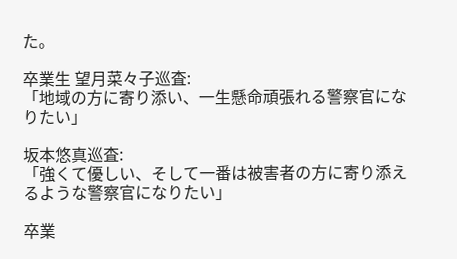た。

卒業生 望月菜々子巡査:
「地域の方に寄り添い、一生懸命頑張れる警察官になりたい」

坂本悠真巡査:
「強くて優しい、そして一番は被害者の方に寄り添えるような警察官になりたい」

卒業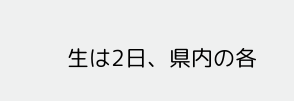生は2日、県内の各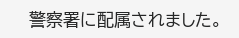警察署に配属されました。